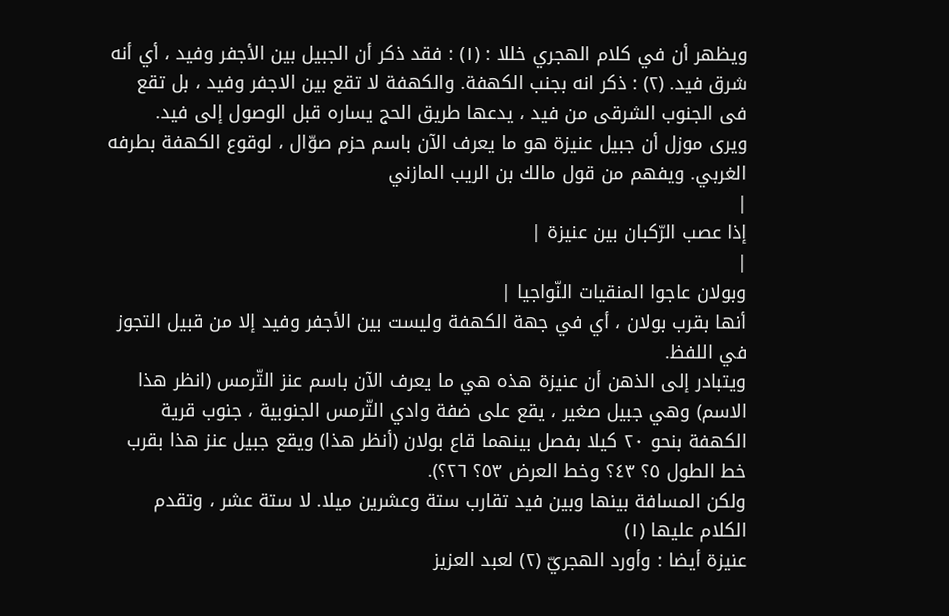ويظهر أن في كلام الهجري خللا : (١) : فقد ذكر أن الجبيل بين الأجفر وفيد ، أي أنه شرق فيد. (٢) : ذكر انه بجنب الكهفة. والكهفة لا تقع بين الاجفر وفيد ، بل تقع فى الجنوب الشرقى من فيد ، يدعها طريق الحج يساره قبل الوصول إلى فيد.
ويرى موزل أن جبيل عنيزة هو ما يعرف الآن باسم حزم صوّال ، لوقوع الكهفة بطرفه الغربي. ويفهم من قول مالك بن الريب المازني
|
إذا عصب الرّكبان بين عنيزة |
|
وبولان عاجوا المنقيات النّواجيا |
أنها بقرب بولان ، أي في جهة الكهفة وليست بين الأجفر وفيد إلا من قبيل التجوز في اللفظ.
ويتبادر إلى الذهن أن عنيزة هذه هي ما يعرف الآن باسم عنز التّرمس (انظر هذا الاسم) وهي جبيل صغير ، يقع على ضفة وادي التّرمس الجنوبية ، جنوب قرية الكهفة بنحو ٢٠ كيلا بفصل بينهما قاع بولان (أنظر هذا) ويقع جبيل عنز هذا بقرب خط الطول ٥؟ ٤٣؟ وخط العرض ٥٣؟ ٢٦؟).
ولكن المسافة بينها وبين فيد تقارب ستة وعشرين ميلا. لا ستة عشر ، وتقدم الكلام عليها (١)
عنيزة أيضا : وأورد الهجريّ (٢) لعبد العزيز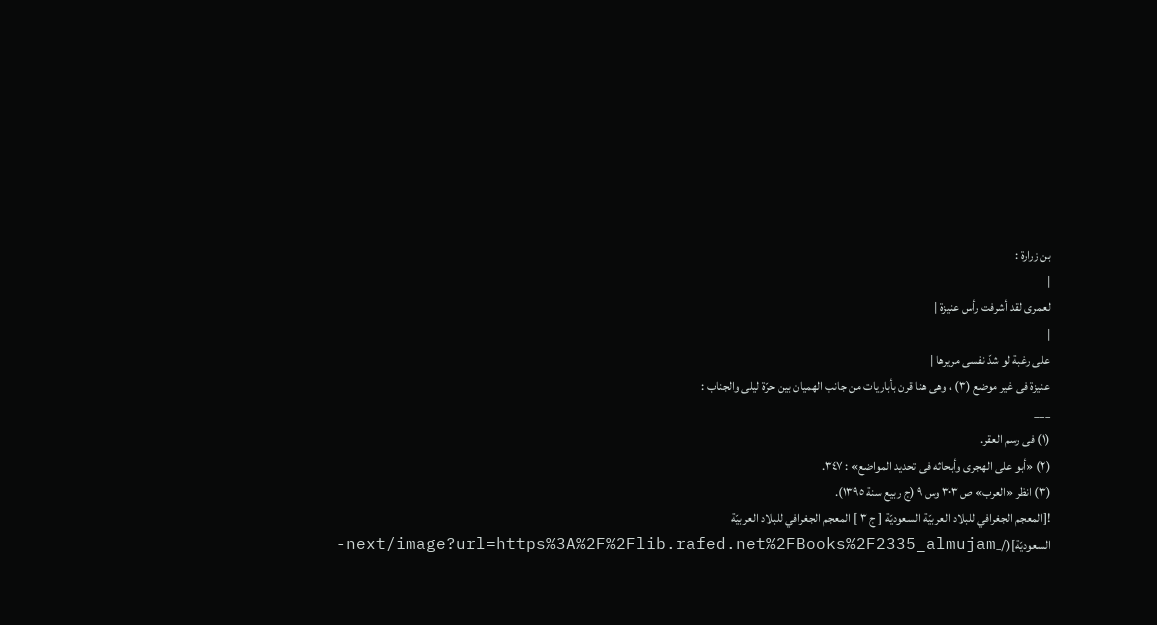بن زرارة :
|
لعمرى لقد أشرفت رأس عنيزة |
|
على رغبة لو شدّ نفسى مريرها |
عنيزة فى غير موضع (٣) ، وهى هنا قرن بأباريات من جانب الهميان بين حرّة ليلى والجناب :
___
(١) فى رسم العقر.
(٢) «أبو على الهجرى وأبحاثه فى تحديد المواضع» : ٣٤٧.
(٣) انظر «العرب» ص ٣٠٣ وس ٩ (ج ربيع سنة ١٣٩٥).
![المعجم الجغرافي للبلاد العربيّة السعوديّة [ ج ٣ ] المعجم الجغرافي للبلاد العربيّة السعوديّة](/_next/image?url=https%3A%2F%2Flib.rafed.net%2FBooks%2F2335_almujam-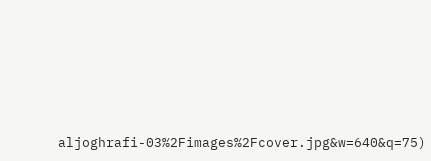aljoghrafi-03%2Fimages%2Fcover.jpg&w=640&q=75)